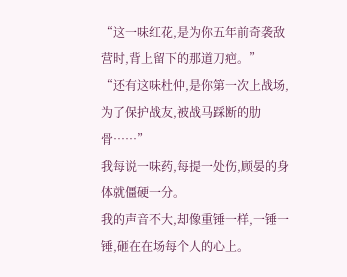“这一味红花,是为你五年前奇袭敌营时,背上留下的那道刀疤。”
“还有这味杜仲,是你第一次上战场,为了保护战友,被战马踩断的肋骨……”
我每说一味药,每提一处伤,顾晏的身体就僵硬一分。
我的声音不大,却像重锤一样,一锤一锤,砸在在场每个人的心上。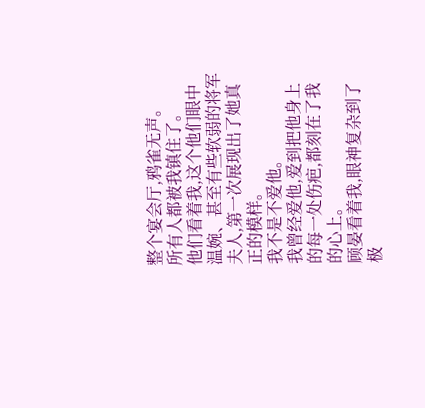整个宴会厅,鸦雀无声。
所有人都被我镇住了。
他们看着我,这个他们眼中温婉、甚至有些软弱的将军夫人,第一次展现出了她真正的模样。
我不是不爱他。
我曾经爱他,爱到把他身上的每一处伤疤,都刻在了我的心上。
顾晏看着我,眼神复杂到了极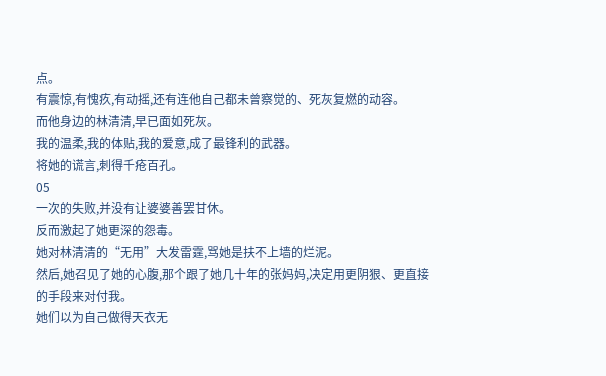点。
有震惊,有愧疚,有动摇,还有连他自己都未曾察觉的、死灰复燃的动容。
而他身边的林清清,早已面如死灰。
我的温柔,我的体贴,我的爱意,成了最锋利的武器。
将她的谎言,刺得千疮百孔。
05
一次的失败,并没有让婆婆善罢甘休。
反而激起了她更深的怨毒。
她对林清清的“无用”大发雷霆,骂她是扶不上墙的烂泥。
然后,她召见了她的心腹,那个跟了她几十年的张妈妈,决定用更阴狠、更直接的手段来对付我。
她们以为自己做得天衣无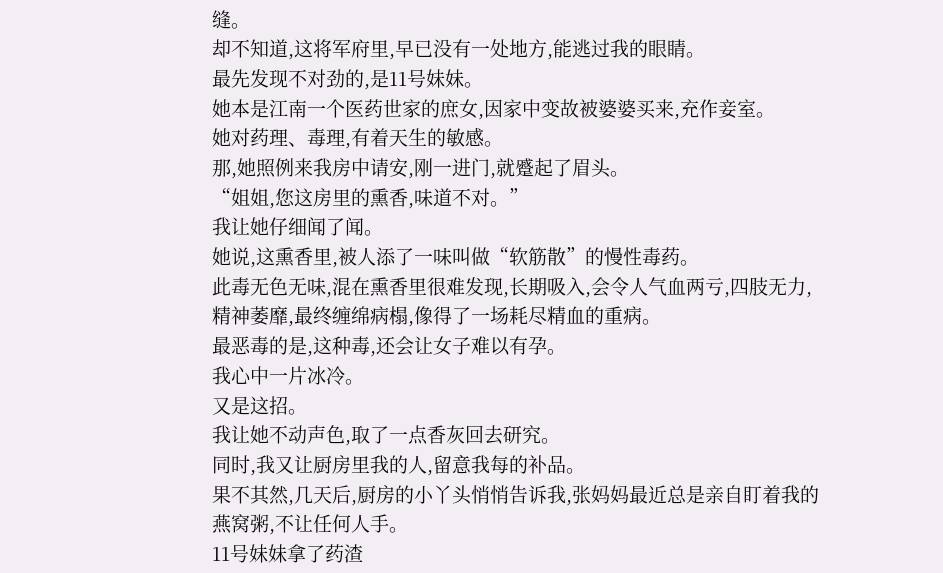缝。
却不知道,这将军府里,早已没有一处地方,能逃过我的眼睛。
最先发现不对劲的,是11号妹妹。
她本是江南一个医药世家的庶女,因家中变故被婆婆买来,充作妾室。
她对药理、毒理,有着天生的敏感。
那,她照例来我房中请安,刚一进门,就蹙起了眉头。
“姐姐,您这房里的熏香,味道不对。”
我让她仔细闻了闻。
她说,这熏香里,被人添了一味叫做“软筋散”的慢性毒药。
此毒无色无味,混在熏香里很难发现,长期吸入,会令人气血两亏,四肢无力,精神萎靡,最终缠绵病榻,像得了一场耗尽精血的重病。
最恶毒的是,这种毒,还会让女子难以有孕。
我心中一片冰冷。
又是这招。
我让她不动声色,取了一点香灰回去研究。
同时,我又让厨房里我的人,留意我每的补品。
果不其然,几天后,厨房的小丫头悄悄告诉我,张妈妈最近总是亲自盯着我的燕窝粥,不让任何人手。
11号妹妹拿了药渣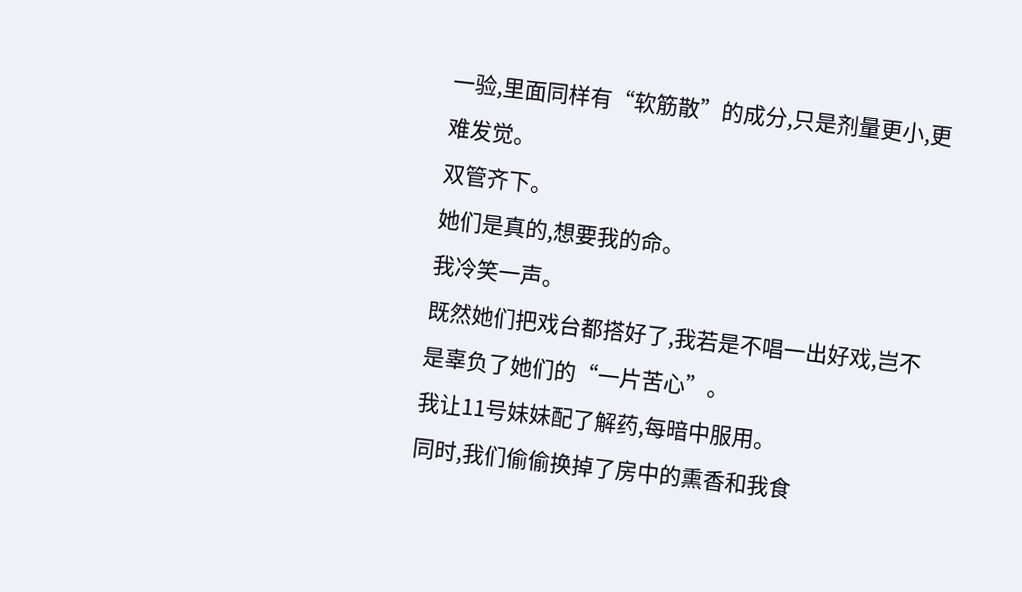一验,里面同样有“软筋散”的成分,只是剂量更小,更难发觉。
双管齐下。
她们是真的,想要我的命。
我冷笑一声。
既然她们把戏台都搭好了,我若是不唱一出好戏,岂不是辜负了她们的“一片苦心”。
我让11号妹妹配了解药,每暗中服用。
同时,我们偷偷换掉了房中的熏香和我食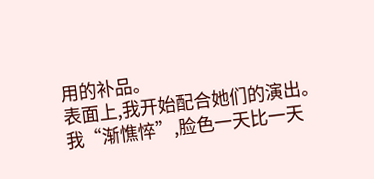用的补品。
表面上,我开始配合她们的演出。
我“渐憔悴”,脸色一天比一天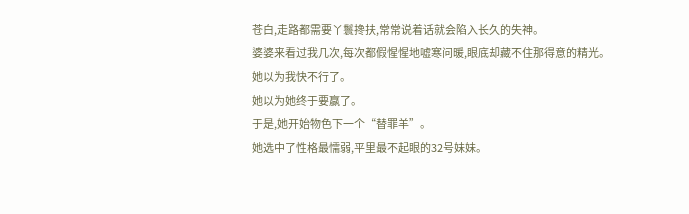苍白,走路都需要丫鬟搀扶,常常说着话就会陷入长久的失神。
婆婆来看过我几次,每次都假惺惺地嘘寒问暖,眼底却藏不住那得意的精光。
她以为我快不行了。
她以为她终于要赢了。
于是,她开始物色下一个“替罪羊”。
她选中了性格最懦弱,平里最不起眼的32号妹妹。